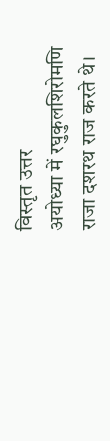विस्तृत उत्तर
अयोध्या में रघुकुलशिरोमणि राजा दशरथ राज करते थे।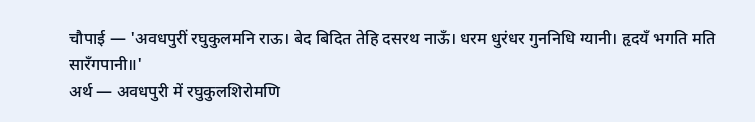चौपाई — 'अवधपुरीं रघुकुलमनि राऊ। बेद बिदित तेहि दसरथ नाऊँ। धरम धुरंधर गुननिधि ग्यानी। हृदयँ भगति मति सारँगपानी॥'
अर्थ — अवधपुरी में रघुकुलशिरोमणि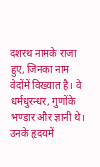दशरथ नामके राजा हुए, जिनका नाम वेदोंमें विख्यात है। वे धर्मधुरन्धर, गुणोंके भण्डार और ज्ञानी थे। उनके हृदयमें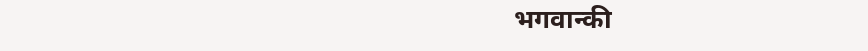भगवान्की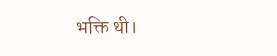भक्ति थी।